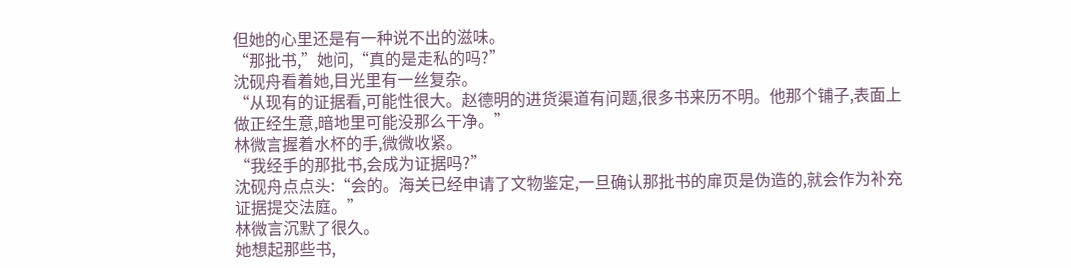但她的心里还是有一种说不出的滋味。
“那批书,”她问,“真的是走私的吗?”
沈砚舟看着她,目光里有一丝复杂。
“从现有的证据看,可能性很大。赵德明的进货渠道有问题,很多书来历不明。他那个铺子,表面上做正经生意,暗地里可能没那么干净。”
林微言握着水杯的手,微微收紧。
“我经手的那批书,会成为证据吗?”
沈砚舟点点头:“会的。海关已经申请了文物鉴定,一旦确认那批书的扉页是伪造的,就会作为补充证据提交法庭。”
林微言沉默了很久。
她想起那些书,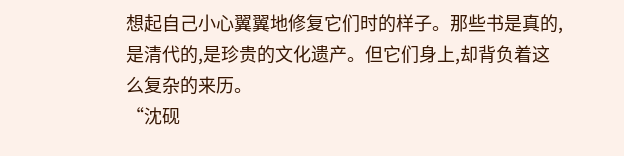想起自己小心翼翼地修复它们时的样子。那些书是真的,是清代的,是珍贵的文化遗产。但它们身上,却背负着这么复杂的来历。
“沈砚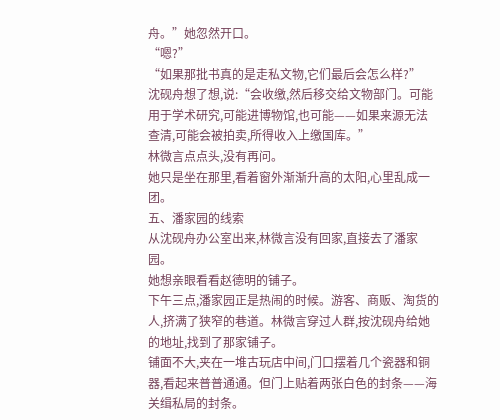舟。”她忽然开口。
“嗯?”
“如果那批书真的是走私文物,它们最后会怎么样?”
沈砚舟想了想,说:“会收缴,然后移交给文物部门。可能用于学术研究,可能进博物馆,也可能——如果来源无法查清,可能会被拍卖,所得收入上缴国库。”
林微言点点头,没有再问。
她只是坐在那里,看着窗外渐渐升高的太阳,心里乱成一团。
五、潘家园的线索
从沈砚舟办公室出来,林微言没有回家,直接去了潘家园。
她想亲眼看看赵德明的铺子。
下午三点,潘家园正是热闹的时候。游客、商贩、淘货的人,挤满了狭窄的巷道。林微言穿过人群,按沈砚舟给她的地址,找到了那家铺子。
铺面不大,夹在一堆古玩店中间,门口摆着几个瓷器和铜器,看起来普普通通。但门上贴着两张白色的封条——海关缉私局的封条。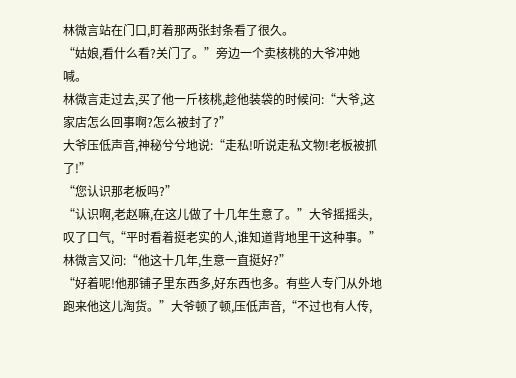林微言站在门口,盯着那两张封条看了很久。
“姑娘,看什么看?关门了。”旁边一个卖核桃的大爷冲她喊。
林微言走过去,买了他一斤核桃,趁他装袋的时候问:“大爷,这家店怎么回事啊?怎么被封了?”
大爷压低声音,神秘兮兮地说:“走私!听说走私文物!老板被抓了!”
“您认识那老板吗?”
“认识啊,老赵嘛,在这儿做了十几年生意了。”大爷摇摇头,叹了口气,“平时看着挺老实的人,谁知道背地里干这种事。”
林微言又问:“他这十几年,生意一直挺好?”
“好着呢!他那铺子里东西多,好东西也多。有些人专门从外地跑来他这儿淘货。”大爷顿了顿,压低声音,“不过也有人传,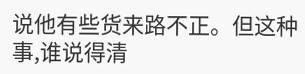说他有些货来路不正。但这种事,谁说得清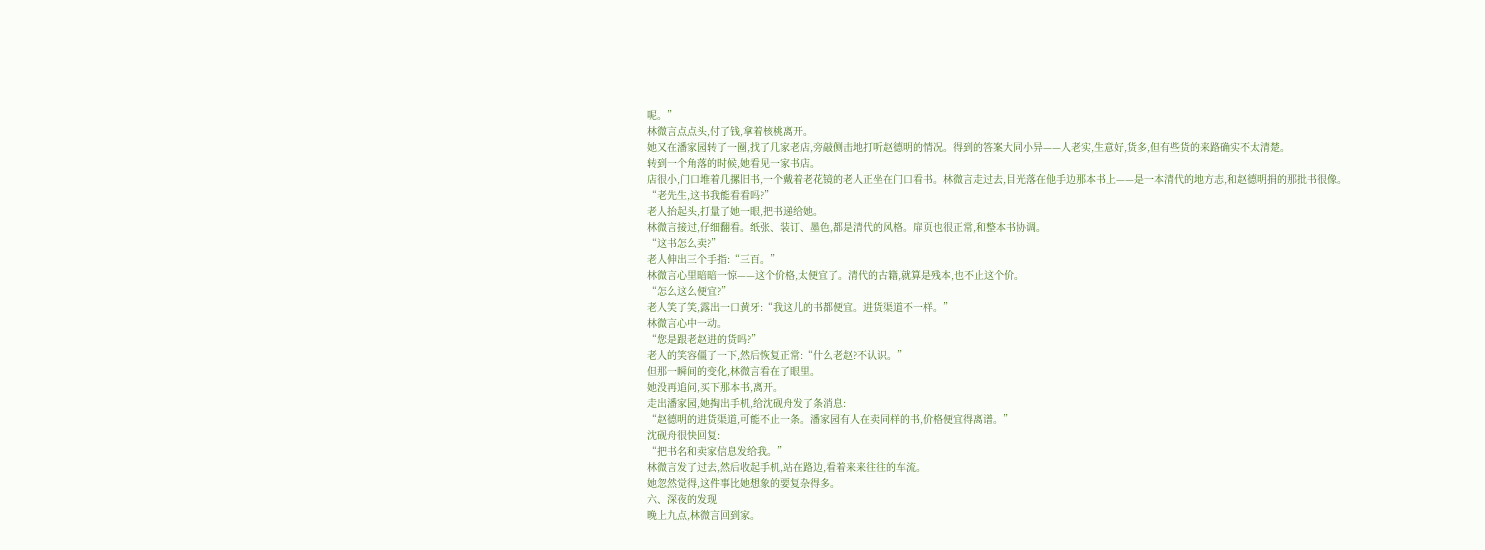呢。”
林微言点点头,付了钱,拿着核桃离开。
她又在潘家园转了一圈,找了几家老店,旁敲侧击地打听赵德明的情况。得到的答案大同小异——人老实,生意好,货多,但有些货的来路确实不太清楚。
转到一个角落的时候,她看见一家书店。
店很小,门口堆着几摞旧书,一个戴着老花镜的老人正坐在门口看书。林微言走过去,目光落在他手边那本书上——是一本清代的地方志,和赵德明捐的那批书很像。
“老先生,这书我能看看吗?”
老人抬起头,打量了她一眼,把书递给她。
林微言接过,仔细翻看。纸张、装订、墨色,都是清代的风格。扉页也很正常,和整本书协调。
“这书怎么卖?”
老人伸出三个手指:“三百。”
林微言心里暗暗一惊——这个价格,太便宜了。清代的古籍,就算是残本,也不止这个价。
“怎么这么便宜?”
老人笑了笑,露出一口黄牙:“我这儿的书都便宜。进货渠道不一样。”
林微言心中一动。
“您是跟老赵进的货吗?”
老人的笑容僵了一下,然后恢复正常:“什么老赵?不认识。”
但那一瞬间的变化,林微言看在了眼里。
她没再追问,买下那本书,离开。
走出潘家园,她掏出手机,给沈砚舟发了条消息:
“赵德明的进货渠道,可能不止一条。潘家园有人在卖同样的书,价格便宜得离谱。”
沈砚舟很快回复:
“把书名和卖家信息发给我。”
林微言发了过去,然后收起手机,站在路边,看着来来往往的车流。
她忽然觉得,这件事比她想象的要复杂得多。
六、深夜的发现
晚上九点,林微言回到家。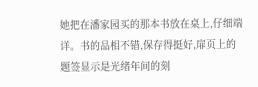她把在潘家园买的那本书放在桌上,仔细端详。书的品相不错,保存得挺好,扉页上的题签显示是光绪年间的刻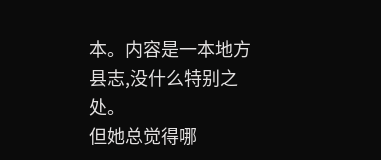本。内容是一本地方县志,没什么特别之处。
但她总觉得哪